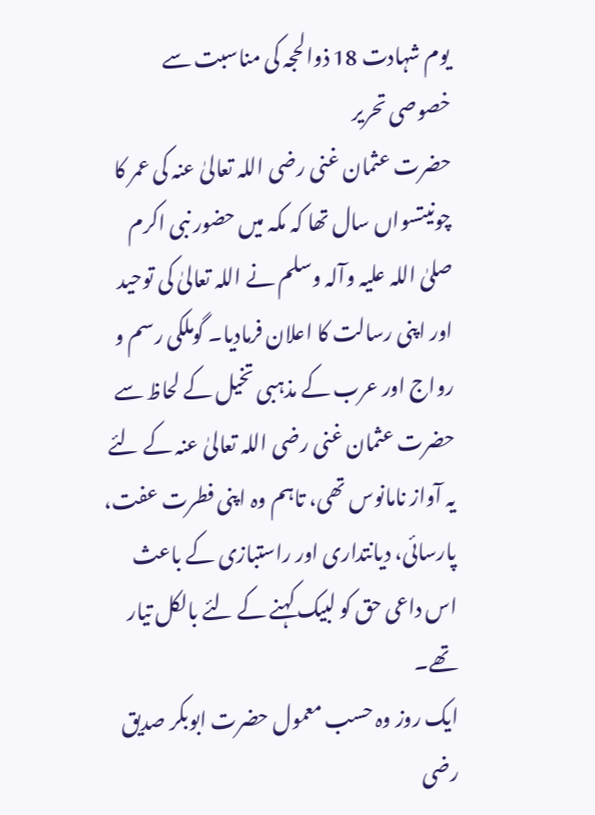یوم شہادت 18 ذوالحجہ کی مناسبت سے خصوصی تحریر
حضرت عثمان غنی رضی اللہ تعالیٰ عنہ کی عمر کا چونیتسواں سال تھا کہ مکہ میں حضور نبی اکرم صلیٰ اللہ علیہ وآلہ وسلم نے اللہ تعالیٰ کی توحید اور اپنی رسالت کا اعلان فرمادیا۔ گوملکی رسم و رواج اور عرب کے مذہبی تخیل کے لحاظ سے حضرت عثمان غنی رضی اللہ تعالیٰ عنہ کے لئے یہ آواز نامانوس تھی، تاہم وہ اپنی فطرت عفت، پارسائی، دیانتداری اور راستبازی کے باعث اس داعی حق کو لبیک کہنے کے لئے بالکل تیار تھے۔
ایک روز وہ حسب معمول حضرت ابوبکر صدیق رضی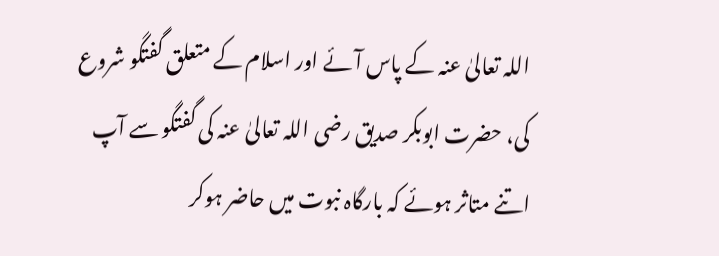اللہ تعالیٰ عنہ کے پاس آئے اور اسلام کے متعلق گفتگو شروع کی، حضرت ابوبکر صدیق رضی اللہ تعالیٰ عنہ کی گفتگو سے آپ اتنے متاثر ہوئے کہ بارگاہ نبوت میں حاضر ہوکر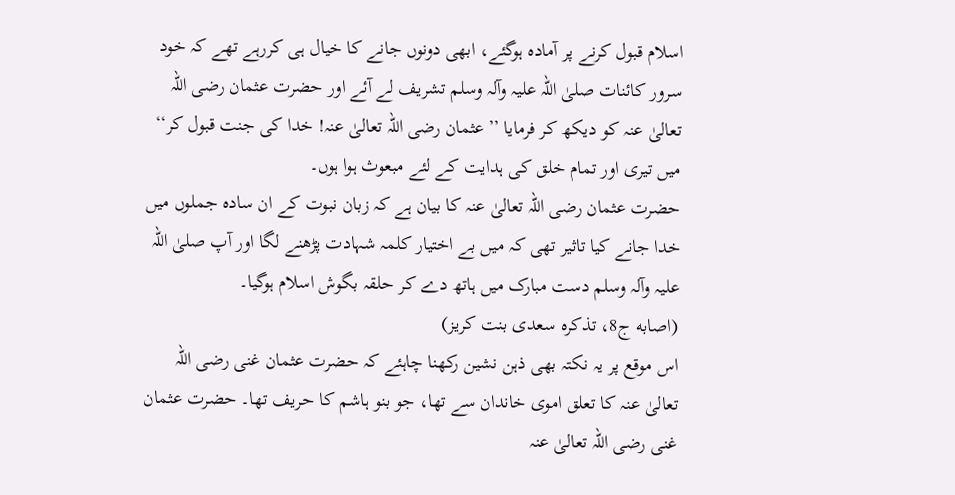اسلام قبول کرنے پر آمادہ ہوگئے، ابھی دونوں جانے کا خیال ہی کررہے تھے کہ خود سرور کائنات صلیٰ اللہ علیہ وآلہ وسلم تشریف لے آئے اور حضرت عثمان رضی اللہ تعالیٰ عنہ کو دیکھ کر فرمایا ’’عثمان رضی اللہ تعالیٰ عنہ! خدا کی جنت قبول کر‘‘ میں تیری اور تمام خلق کی ہدایت کے لئے مبعوث ہوا ہوں۔
حضرت عثمان رضی اللہ تعالیٰ عنہ کا بیان ہے کہ زبان نبوت کے ان سادہ جملوں میں خدا جانے کیا تاثیر تھی کہ میں بے اختیار کلمہ شہادت پڑھنے لگا اور آپ صلیٰ اللہ علیہ وآلہ وسلم دست مبارک میں ہاتھ دے کر حلقہ بگوش اسلام ہوگیا۔
(اصابه ج8، تذکره سعدی بنت کريز)
اس موقع پر یہ نکتہ بھی ذہن نشین رکھنا چاہئے کہ حضرت عثمان غنی رضی اللہ تعالیٰ عنہ کا تعلق اموی خاندان سے تھا، جو بنو ہاشم کا حریف تھا۔ حضرت عثمان غنی رضی اللہ تعالیٰ عنہ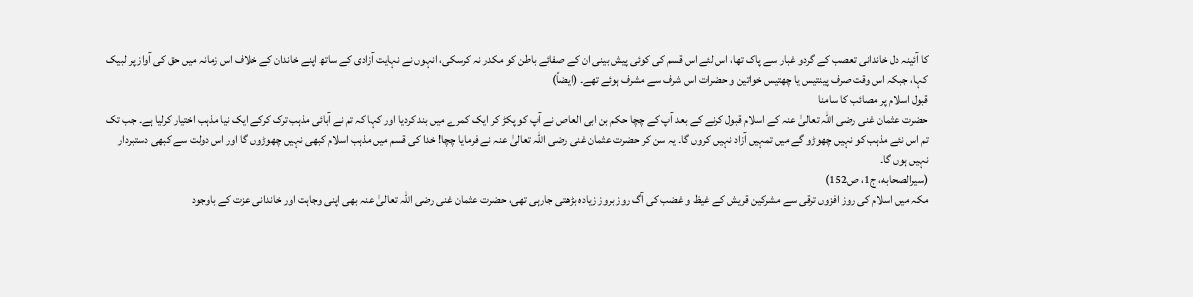کا آئینہ دل خاندانی تعصب کے گردو غبار سے پاک تھا، اس لئے اس قسم کی کوئی پیش بینی ان کے صفائے باطن کو مکدر نہ کرسکی، انہوں نے نہایت آزادی کے ساتھ اپنے خاندان کے خلاف اس زمانہ میں حق کی آواز پر لبیک کہا، جبکہ اس وقت صرف پینتیس یا چھتیس خواتین و حضرات اس شرف سے مشرف ہوئے تھے۔ (ایضاً)
قبول اسلام پر مصائب کا سامنا
حضرت عثمان غنی رضی اللہ تعالیٰ عنہ کے اسلام قبول کرنے کے بعد آپ کے چچا حکم بن ابی العاص نے آپ کو پکڑ کر ایک کمرے میں بند کردیا اور کہا کہ تم نے آبائی مذہب ترک کرکے ایک نیا مذہب اختیار کرلیا ہے۔ جب تک تم اس نئے مذہب کو نہیں چھوڑو گے میں تمہیں آزاد نہیں کروں گا۔ یہ سن کر حضرت عثمان غنی رضی اللہ تعالیٰ عنہ نے فرمایا چچا! خدا کی قسم میں مذہب اسلام کبھی نہیں چھوڑوں گا اور اس دولت سے کبھی دستبردار نہیں ہوں گا۔
(سيرالصحابه، ج1، ص152)
مکہ میں اسلام کی روز افزوں ترقی سے مشرکین قریش کے غیظ و غضب کی آگ روز بروز زیادہ بڑھتی جارہی تھی، حضرت عثمان غنی رضی اللہ تعالیٰ عنہ بھی اپنی وجاہت اور خاندانی عزت کے باوجود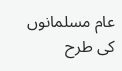عام مسلمانوں کی طرح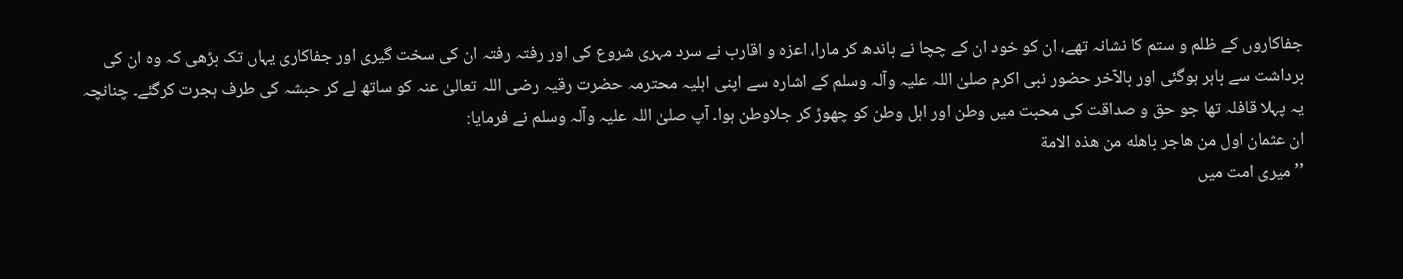جفاکاروں کے ظلم و ستم کا نشانہ تھے، ان کو خود ان کے چچا نے باندھ کر مارا، اعزہ و اقارب نے سرد مہری شروع کی اور رفتہ رفتہ ان کی سخت گیری اور جفاکاری یہاں تک بڑھی کہ وہ ان کی برداشت سے باہر ہوگئی اور بالآخر حضور نبی اکرم صلیٰ اللہ علیہ وآلہ وسلم کے اشارہ سے اپنی اہلیہ محترمہ حضرت رقیہ رضی اللہ تعالیٰ عنہ کو ساتھ لے کر حبشہ کی طرف ہجرت کرگئے۔ چنانچہ یہ پہلا قافلہ تھا جو حق و صداقت کی محبت میں وطن اور اہل وطن کو چھوڑ کر جلاوطن ہوا۔ آپ صلیٰ اللہ علیہ وآلہ وسلم نے فرمایا:
ان عثمان اول من هاجر باهله من هذه الامة
’’ میری امت میں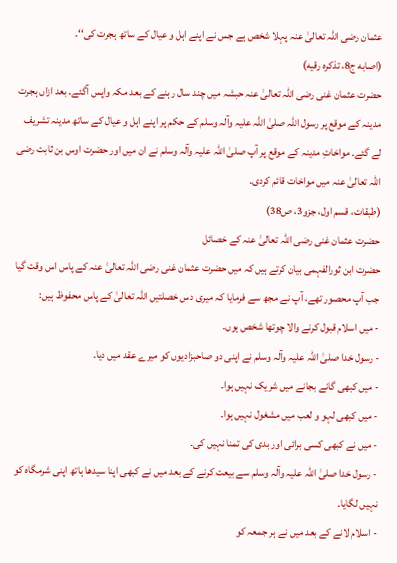عثمان رضی اللہ تعالیٰ عنہ پہلا شخص ہے جس نے اپنے اہل و عیال کے ساتھ ہجرت کی‘‘۔
(اصابه ج8، تذکره رقيه)
حضرت عثمان غنی رضی اللہ تعالیٰ عنہ حبشہ میں چند سال رہنے کے بعد مکہ واپس آگئے۔ بعد ازاں ہجرت مدینہ کے موقع پر رسول اللہ صلیٰ اللہ علیہ وآلہ وسلم کے حکم پر اپنے اہل و عیال کے ساتھ مدینہ تشریف لے گئے۔ مواخاتِ مدینہ کے موقع پر آپ صلیٰ اللہ علیہ وآلہ وسلم نے ان میں اور حضرت اوس بن ثابت رضی اللہ تعالیٰ عنہ میں مواخات قائم کردی۔
(طبقات، قسم اول، جزو3، ص38)
حضرت عثمان غنی رضی اللہ تعالیٰ عنہ کے خصائل
حضرت ابن ثورالفہمی بیان کرتے ہیں کہ میں حضرت عثمان غنی رضی اللہ تعالیٰ عنہ کے پاس اس وقت گیا جب آپ محصور تھے، آپ نے مجھ سے فرمایا کہ میری دس خصلتیں اللہ تعالیٰ کے پاس محفوظ ہیں:
- میں اسلام قبول کرنے والا چوتھا شخص ہوں۔
- رسول خدا صلیٰ اللہ علیہ وآلہ وسلم نے اپنی دو صاحبزادیوں کو میرے عقد میں دیا۔
- میں کبھی گانے بجانے میں شریک نہیں ہوا۔
- میں کبھی لہو و لعب میں مشغول نہیں ہوا۔
- میں نے کبھی کسی برائی اور بدی کی تمنا نہیں کی۔
- رسول خدا صلیٰ اللہ علیہ وآلہ وسلم سے بیعت کرنے کے بعد میں نے کبھی اپنا سیدھا ہاتھ اپنی شرمگاہ کو نہیں لگایا۔
- اسلام لانے کے بعد میں نے ہر جمعہ کو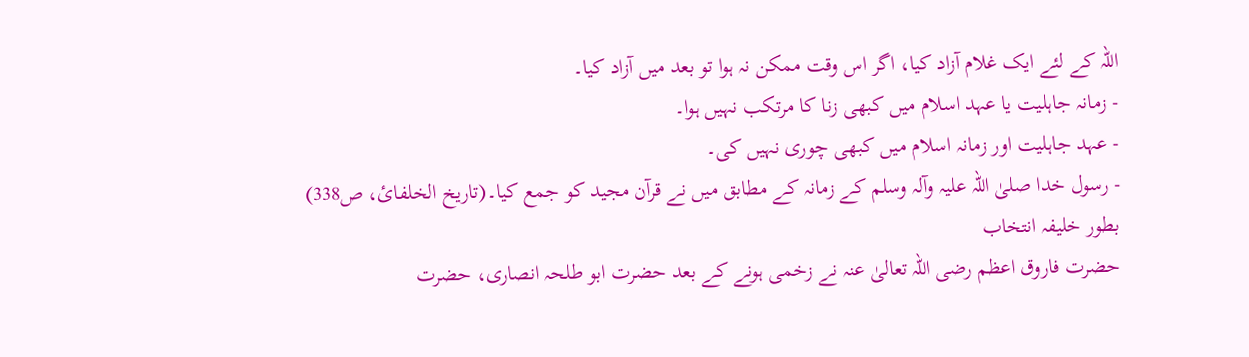اللہ کے لئے ایک غلام آزاد کیا، اگر اس وقت ممکن نہ ہوا تو بعد میں آزاد کیا۔
- زمانہ جاہلیت یا عہد اسلام میں کبھی زنا کا مرتکب نہیں ہوا۔
- عہد جاہلیت اور زمانہ اسلام میں کبھی چوری نہیں کی۔
- رسول خدا صلیٰ اللہ علیہ وآلہ وسلم کے زمانہ کے مطابق میں نے قرآن مجید کو جمع کیا۔(تاریخ الخلفائ، ص338)
بطور خلیفہ انتخاب
حضرت فاروق اعظم رضی اللہ تعالیٰ عنہ نے زخمی ہونے کے بعد حضرت ابو طلحہ انصاری، حضرت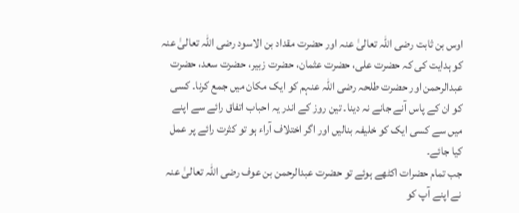اوس بن ثابت رضی اللہ تعالیٰ عنہ اور حضرت مقداد بن الاسود رضی اللہ تعالیٰ عنہ کو ہدایت کی کہ حضرت علی، حضرت عثمان، حضرت زبیر، حضرت سعد، حضرت عبدالرحمن اور حضرت طلحہ رضی اللہ عنہم کو ایک مکان میں جمع کرنا۔ کسی کو ان کے پاس آنے جانے نہ دینا۔ تین روز کے اندر یہ احباب اتفاق رائے سے اپنے میں سے کسی ایک کو خلیفہ بنالیں اور اگر اختلاف آراء ہو تو کثرت رائے پر عمل کیا جائے۔
جب تمام حضرات اکٹھے ہوئے تو حضرت عبدالرحمن بن عوف رضی اللہ تعالیٰ عنہ نے اپنے آپ کو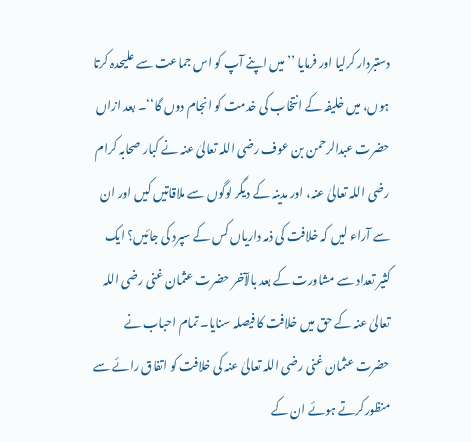دستبردار کرلیا اور فرمایا ’’میں اپنے آپ کو اس جماعت سے علیحدہ کرتا ہوں، میں خلیفہ کے انتخاب کی خدمت کو انجام دوں گا‘‘۔ بعد ازاں حضرت عبدالرحمن بن عوف رضی اللہ تعالیٰ عنہ نے کبار صحابہ کرام رضی اللہ تعالیٰ عنہ، اور مدینہ کے دیگر لوگوں سے ملاقاتیں کیں اور ان سے آراء لیں کہ خلافت کی ذمہ داریاں کس کے سپرد کی جائیں؟ ایک کثیر تعداد سے مشاورت کے بعد بالآخر حضرت عثمان غنی رضی اللہ تعالیٰ عنہ کے حق میں خلافت کا فیصلہ سنایا۔ تمام احباب نے حضرت عثمان غنی رضی اللہ تعالیٰ عنہ کی خلافت کو اتفاق رائے سے منظورکرتے ہوئے ان کے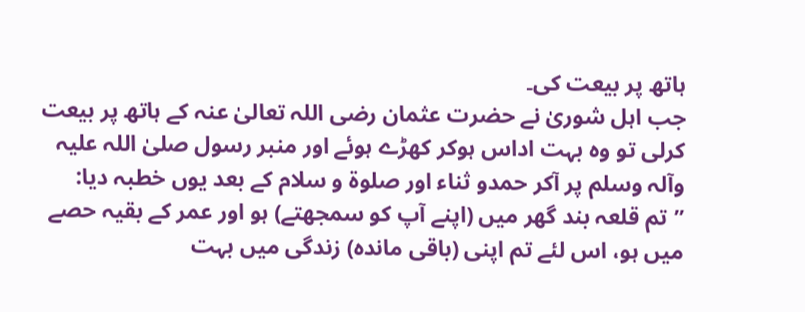ہاتھ پر بیعت کی۔
جب اہل شوریٰ نے حضرت عثمان رضی اللہ تعالیٰ عنہ کے ہاتھ پر بیعت کرلی تو وہ بہت اداس ہوکر کھڑے ہوئے اور منبر رسول صلیٰ اللہ علیہ وآلہ وسلم پر آکر حمدو ثناء اور صلوۃ و سلام کے بعد یوں خطبہ دیا:
’’تم قلعہ بند گھر میں (اپنے آپ کو سمجھتے) ہو اور عمر کے بقیہ حصے میں ہو، اس لئے تم اپنی (باقی ماندہ) زندگی میں بہت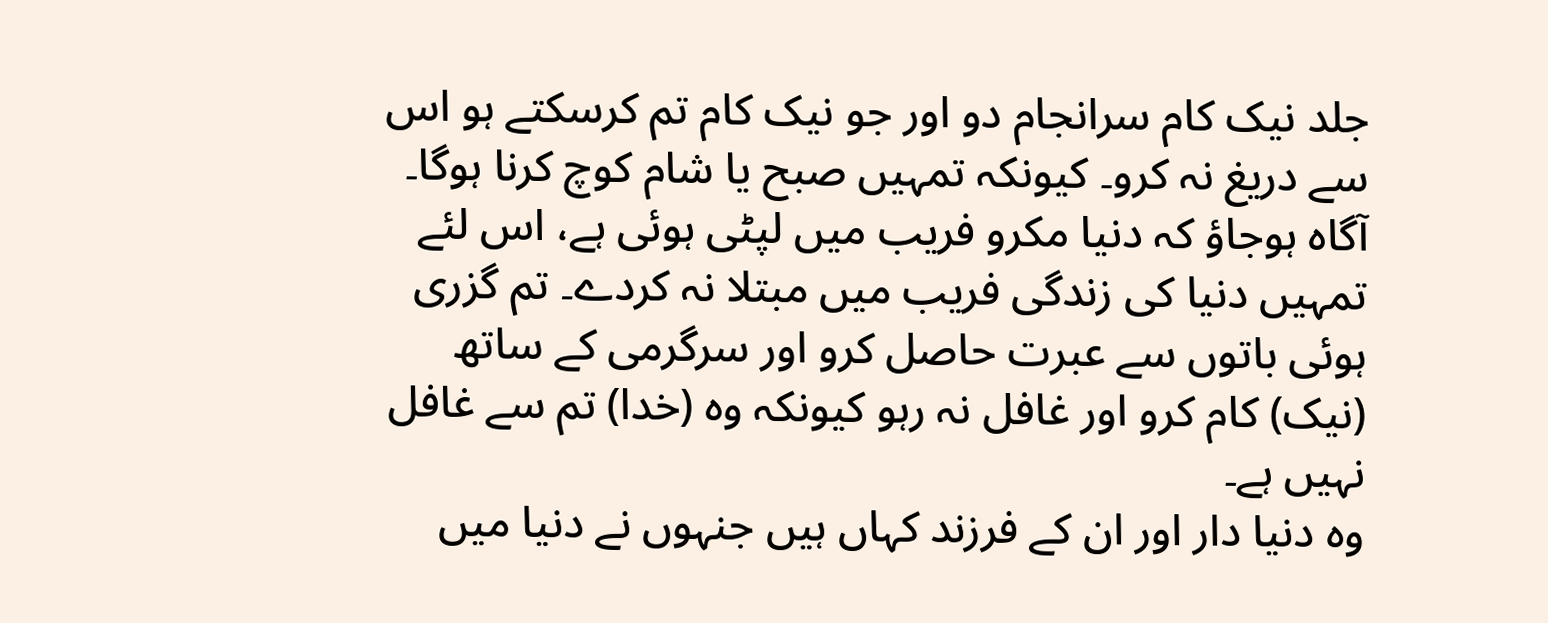جلد نیک کام سرانجام دو اور جو نیک کام تم کرسکتے ہو اس سے دریغ نہ کرو۔ کیونکہ تمہیں صبح یا شام کوچ کرنا ہوگا۔ آگاہ ہوجاؤ کہ دنیا مکرو فریب میں لپٹی ہوئی ہے، اس لئے تمہیں دنیا کی زندگی فریب میں مبتلا نہ کردے۔ تم گزری ہوئی باتوں سے عبرت حاصل کرو اور سرگرمی کے ساتھ (نیک) کام کرو اور غافل نہ رہو کیونکہ وہ (خدا) تم سے غافل نہیں ہے۔
وہ دنیا دار اور ان کے فرزند کہاں ہیں جنہوں نے دنیا میں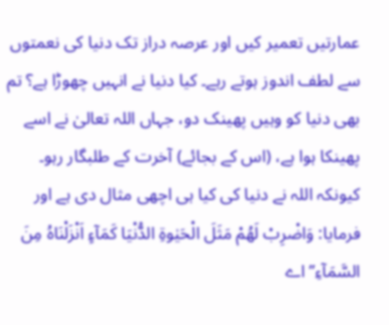عمارتیں تعمیر کیں اور عرصہ دراز تک دنیا کی نعمتوں سے لطف اندوز ہوتے رہے۔ کیا دنیا نے انہیں چھوڑا ہے؟ تم بھی دنیا کو وہیں پھینک دو، جہاں اللہ تعالیٰ نے اسے پھینکا ہوا ہے، (اس کے بجائے) آخرت کے طلبگار رہو۔ کیونکہ اللہ نے دنیا کی کیا ہی اچھی مثال دی ہے اور فرمایا: وَاضْرِبْ لَهُمْ مَثَلَ الْحَيٰوةِ الدُّنْيَا کَمَآءٍ اَنْزَلْنَاهُ مِنَ السَّمَآءِ’’ اے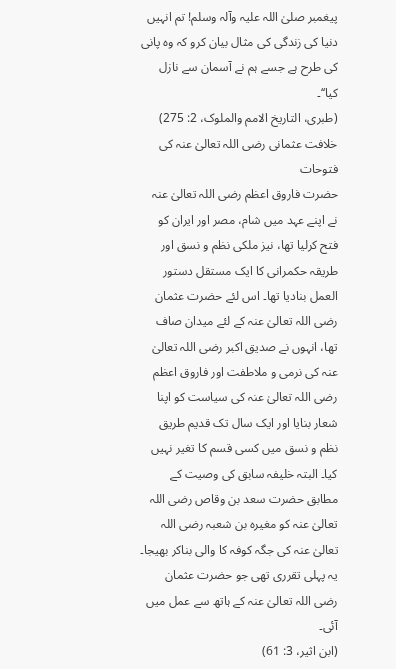پیغمبر صلیٰ اللہ علیہ وآلہ وسلم! تم انہیں دنیا کی زندگی کی مثال بیان کرو کہ وہ پانی کی طرح ہے جسے ہم نے آسمان سے نازل کیا‘‘۔
(طبری، التاريخ الامم والملوک، 2: 275)
خلافت عثمانی رضی اللہ تعالیٰ عنہ کی فتوحات
حضرت فاروق اعظم رضی اللہ تعالیٰ عنہ نے اپنے عہد میں شام، مصر اور ایران کو فتح کرلیا تھا، نیز ملکی نظم و نسق اور طریقہ حکمرانی کا ایک مستقل دستور العمل بنادیا تھا۔ اس لئے حضرت عثمان رضی اللہ تعالیٰ عنہ کے لئے میدان صاف تھا، انہوں نے صدیق اکبر رضی اللہ تعالیٰ عنہ کی نرمی و ملاطفت اور فاروق اعظم رضی اللہ تعالیٰ عنہ کی سیاست کو اپنا شعار بنایا اور ایک سال تک قدیم طریق نظم و نسق میں کسی قسم کا تغیر نہیں کیا۔ البتہ خلیفہ سابق کی وصیت کے مطابق حضرت سعد بن وقاص رضی اللہ تعالیٰ عنہ کو مغیرہ بن شعبہ رضی اللہ تعالیٰ عنہ کی جگہ کوفہ کا والی بناکر بھیجا۔ یہ پہلی تقرری تھی جو حضرت عثمان رضی اللہ تعالیٰ عنہ کے ہاتھ سے عمل میں آئی۔
(ابن اثير، 3: 61)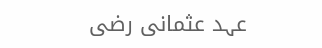عہد عثمانی رضی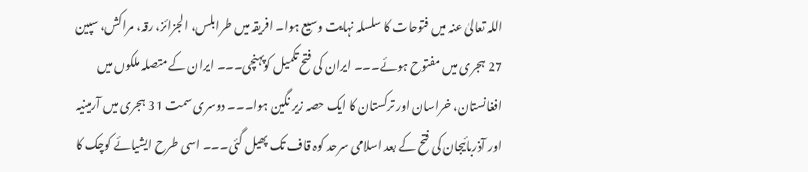اللہ تعالیٰ عنہ میں فتوحات کا سلسلہ نہایت وسیع ہوا۔ افریقہ میں طرابلس، الجزائز، رقہ، مراکش، سپین 27 ہجری میں مفتوح ہوئے۔۔۔ ایران کی فتح تکمیل کوپہنچی۔۔۔ ایران کے متصلہ ملکوں میں افغانستان، خراسان اور ترکستان کا ایک حصہ زیر نگین ہوا۔۔۔ دوسری سمت 31 ہجری میں آرمینیہ اور آذربائیجان کی فتح کے بعد اسلامی سرحد کوہ قاف تک پھیل گئی۔۔۔ اسی طرح ایشیائے کوچک کا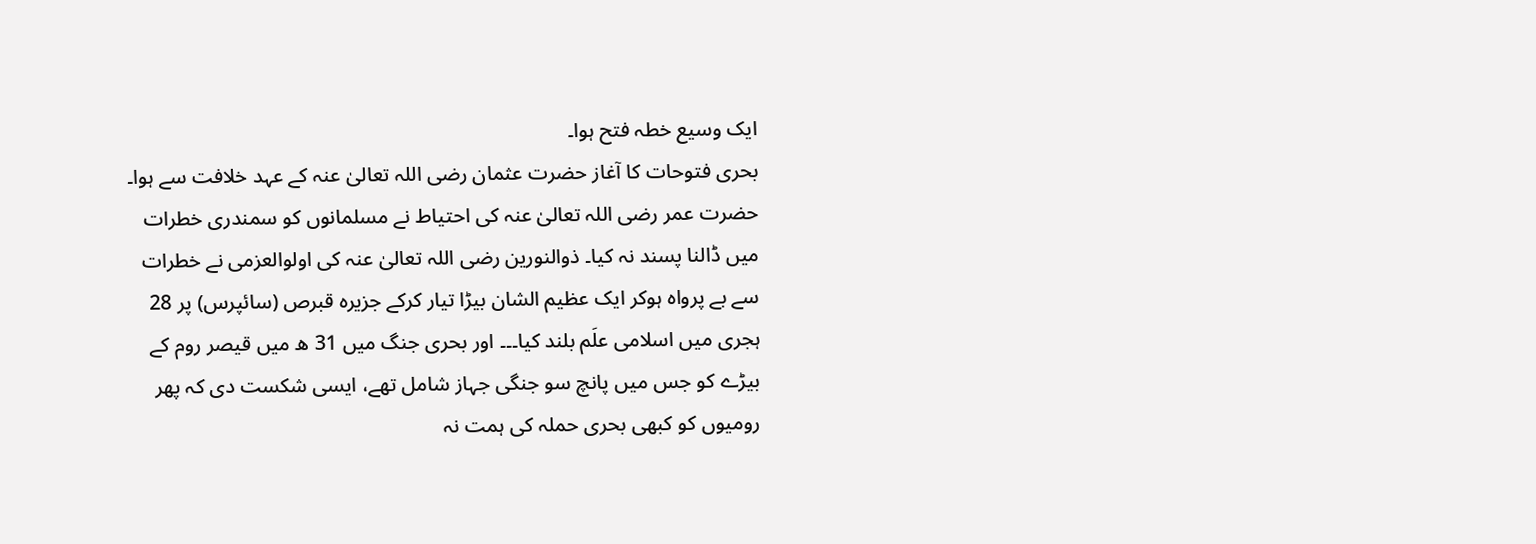ایک وسیع خطہ فتح ہوا۔
بحری فتوحات کا آغاز حضرت عثمان رضی اللہ تعالیٰ عنہ کے عہد خلافت سے ہوا۔ حضرت عمر رضی اللہ تعالیٰ عنہ کی احتیاط نے مسلمانوں کو سمندری خطرات میں ڈالنا پسند نہ کیا۔ ذوالنورین رضی اللہ تعالیٰ عنہ کی اولوالعزمی نے خطرات سے بے پرواہ ہوکر ایک عظیم الشان بیڑا تیار کرکے جزیرہ قبرص (سائپرس) پر 28 ہجری میں اسلامی علَم بلند کیا۔۔۔ اور بحری جنگ میں 31 ھ میں قیصر روم کے بیڑے کو جس میں پانچ سو جنگی جہاز شامل تھے، ایسی شکست دی کہ پھر رومیوں کو کبھی بحری حملہ کی ہمت نہ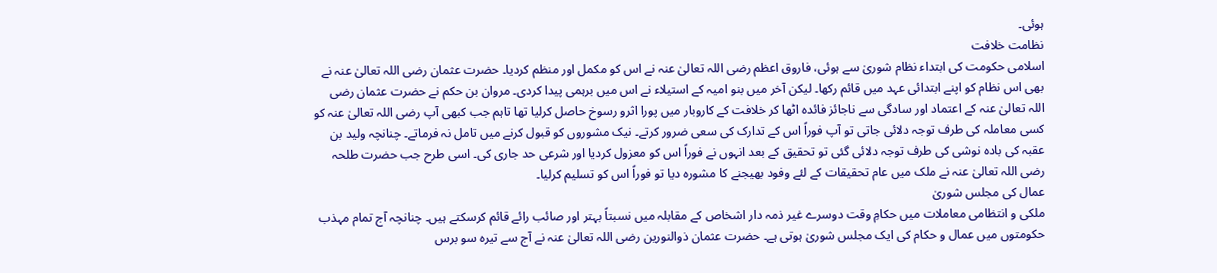ہوئی۔
نظامت خلافت
اسلامی حکومت کی ابتداء نظام شوریٰ سے ہوئی، فاروق اعظم رضی اللہ تعالیٰ عنہ نے اس کو مکمل اور منظم کردیا۔ حضرت عثمان رضی اللہ تعالیٰ عنہ نے بھی اس نظام کو اپنے ابتدائی عہد میں قائم رکھا۔ لیکن آخر میں بنو امیہ کے استیلاء نے اس میں برہمی پیدا کردی۔ مروان بن حکم نے حضرت عثمان رضی اللہ تعالیٰ عنہ کے اعتماد اور سادگی سے ناجائز فائدہ اٹھا کر خلافت کے کاروبار میں پورا اثرو رسوخ حاصل کرلیا تھا تاہم جب کبھی آپ رضی اللہ تعالیٰ عنہ کو کسی معاملہ کی طرف توجہ دلائی جاتی تو آپ فوراً اس کے تدارک کی سعی ضرور کرتے۔ نیک مشوروں کو قبول کرنے میں تامل نہ فرماتے۔ چنانچہ ولید بن عقبہ کی بادہ نوشی کی طرف توجہ دلائی گئی تو تحقیق کے بعد انہوں نے فوراً اس کو معزول کردیا اور شرعی حد جاری کی۔ اسی طرح جب حضرت طلحہ رضی اللہ تعالیٰ عنہ نے ملک میں عام تحقیقات کے لئے وفود بھیجنے کا مشورہ دیا تو فوراً اس کو تسلیم کرلیا۔
عمال کی مجلس شوریٰ
ملکی و انتظامی معاملات میں حکامِ وقت دوسرے غیر ذمہ دار اشخاص کے مقابلہ میں نسبتاً بہتر اور صائب رائے قائم کرسکتے ہیں۔ چنانچہ آج تمام مہذب حکومتوں میں عمال و حکام کی ایک مجلس شوریٰ ہوتی ہے۔ حضرت عثمان ذوالنورین رضی اللہ تعالیٰ عنہ نے آج سے تیرہ سو برس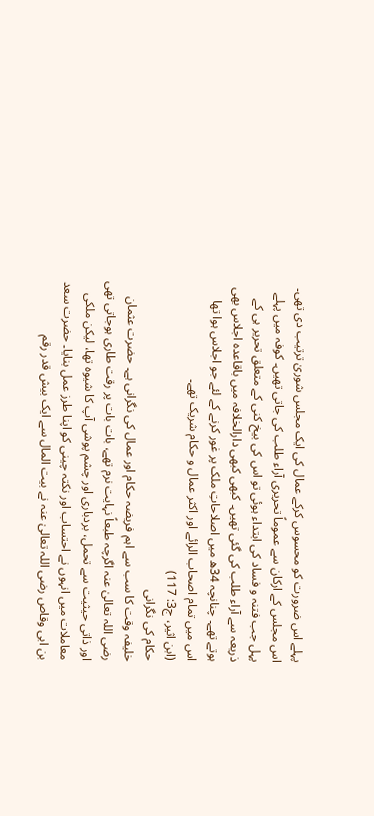پہلے اس ضرورت کو محسوس کرکے عمال کی ایک مجلس شوریٰ ترتیب دی تھی۔ اس مجلس کے ارکان سے عموماً تحریری آراء طلب کی جاتی تھیں۔ کوفہ میں پہلے پہل جب فتنہ و فساد کی ابتداء ہوئی تو اس کی بیخ کنی کے متعلق تحریر ہی کے ذریعہ سے آراء طلب کی گئی تھیں۔ کبھی کبھی دارالخلافہ میں باقاعدہ اجلاس بھی ہوتے تھے۔ چنانچہ 34ھ میں اصلاحاتِ ملک پر غور کرنے کے لئے جو اجلاس ہوا تھا اس میں تمام اصحاب الرائے اور اکثر عمال و حکام شریک تھے۔
(ابن اثير، ج3: 117)
حکام کی نگرانی
خلیفہ وقت کا سب سے اہم فریضہ حکام اور عمال کی نگرانی ہے۔ حضرت عثمان رضی اللہ تعالیٰ عنہ اگرچہ طبعاً نہایت نرم تھے، بات بات پر رقت طاری ہوجاتی تھی اور ذاتی حیثیت سے تحمل، بردباری اور چشم پوشی آپ کا شیوہ تھا، لیکن ملکی معاملات میں انہوں نے احتساب اور نکتہ چینی کو اپنا طرز عمل بنایا۔ حضرت سعد بن ابی وقاص رضی اللہ تعالیٰ عنہ نے بیت المال سے ایک بیش قدر رقم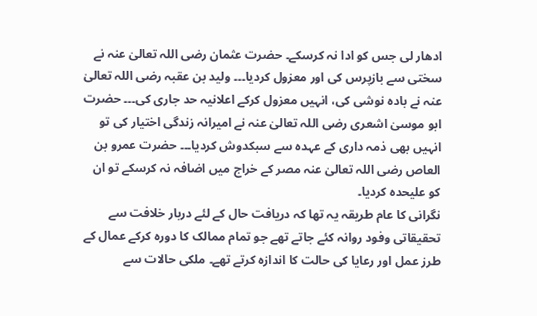ادھار لی جس کو ادا نہ کرسکے۔ حضرت عثمان رضی اللہ تعالیٰ عنہ نے سختی سے بازپرس کی اور معزول کردیا۔۔۔ ولید بن عقبہ رضی اللہ تعالیٰ عنہ نے بادہ نوشی کی، انہیں معزول کرکے اعلانیہ حد جاری کی۔۔۔ حضرت ابو موسیٰ اشعری رضی اللہ تعالیٰ عنہ نے امیرانہ زندگی اختیار کی تو انہیں بھی ذمہ داری کے عہدہ سے سبکدوش کردیا۔۔۔ حضرت عمرو بن العاص رضی اللہ تعالیٰ عنہ مصر کے خراج میں اضافہ نہ کرسکے تو ان کو علیحدہ کردیا۔
نگرانی کا عام طریقہ یہ تھا کہ دریافت حال کے لئے دربار خلافت سے تحقیقاتی وفود روانہ کئے جاتے تھے جو تمام ممالک کا دورہ کرکے عمال کے طرز عمل اور رعایا کی حالت کا اندازہ کرتے تھے۔ ملکی حالات سے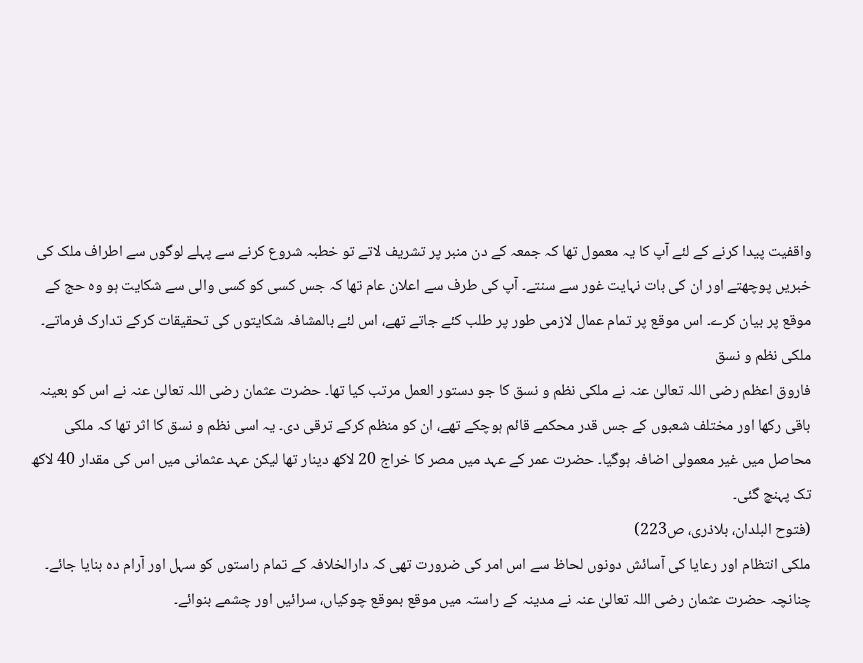واقفیت پیدا کرنے کے لئے آپ کا یہ معمول تھا کہ جمعہ کے دن منبر پر تشریف لاتے تو خطبہ شروع کرنے سے پہلے لوگوں سے اطراف ملک کی خبریں پوچھتے اور ان کی بات نہایت غور سے سنتے۔ آپ کی طرف سے اعلان عام تھا کہ جس کسی کو کسی والی سے شکایت ہو وہ حج کے موقع پر بیان کرے۔ اس موقع پر تمام عمال لازمی طور پر طلب کئے جاتے تھے، اس لئے بالمشافہ شکایتوں کی تحقیقات کرکے تدارک فرماتے۔
ملکی نظم و نسق
فاروق اعظم رضی اللہ تعالیٰ عنہ نے ملکی نظم و نسق کا جو دستور العمل مرتب کیا تھا۔ حضرت عثمان رضی اللہ تعالیٰ عنہ نے اس کو بعینہ باقی رکھا اور مختلف شعبوں کے جس قدر محکمے قائم ہوچکے تھے، ان کو منظم کرکے ترقی دی۔ یہ اسی نظم و نسق کا اثر تھا کہ ملکی محاصل میں غیر معمولی اضافہ ہوگیا۔ حضرت عمر کے عہد میں مصر کا خراج 20 لاکھ دینار تھا لیکن عہد عثمانی میں اس کی مقدار 40 لاکھ تک پہنچ گئی۔
(فتوح البلدان، بلاذری، ص223)
ملکی انتظام اور رعایا کی آسائش دونوں لحاظ سے اس امر کی ضرورت تھی کہ دارالخلافہ کے تمام راستوں کو سہل اور آرام دہ بنایا جائے۔ چنانچہ حضرت عثمان رضی اللہ تعالیٰ عنہ نے مدینہ کے راستہ میں موقع بموقع چوکیاں، سرائیں اور چشمے بنوائے۔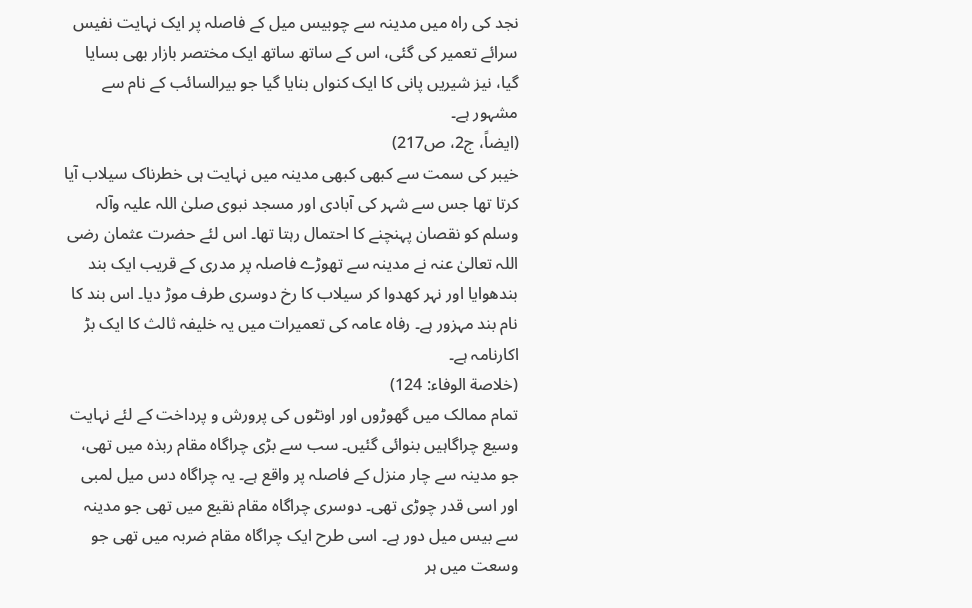نجد کی راہ میں مدینہ سے چوبیس میل کے فاصلہ پر ایک نہایت نفیس سرائے تعمیر کی گئی، اس کے ساتھ ساتھ ایک مختصر بازار بھی بسایا گیا، نیز شیریں پانی کا ایک کنواں بنایا گیا جو بیرالسائب کے نام سے مشہور ہے۔
(ايضاً، ج2، ص217)
خیبر کی سمت سے کبھی کبھی مدینہ میں نہایت ہی خطرناک سیلاب آیا کرتا تھا جس سے شہر کی آبادی اور مسجد نبوی صلیٰ اللہ علیہ وآلہ وسلم کو نقصان پہنچنے کا احتمال رہتا تھا۔ اس لئے حضرت عثمان رضی اللہ تعالیٰ عنہ نے مدینہ سے تھوڑے فاصلہ پر مدری کے قریب ایک بند بندھوایا اور نہر کھدوا کر سیلاب کا رخ دوسری طرف موڑ دیا۔ اس بند کا نام بند مہزور ہے۔ رفاہ عامہ کی تعمیرات میں یہ خلیفہ ثالث کا ایک بڑ اکارنامہ ہے۔
(خلاصة الوفاء: 124)
تمام ممالک میں گھوڑوں اور اونٹوں کی پرورش و پرداخت کے لئے نہایت وسیع چراگاہیں بنوائی گئیں۔ سب سے بڑی چراگاہ مقام ربذہ میں تھی، جو مدینہ سے چار منزل کے فاصلہ پر واقع ہے۔ یہ چراگاہ دس میل لمبی اور اسی قدر چوڑی تھی۔ دوسری چراگاہ مقام نقیع میں تھی جو مدینہ سے بیس میل دور ہے۔ اسی طرح ایک چراگاہ مقام ضربہ میں تھی جو وسعت میں ہر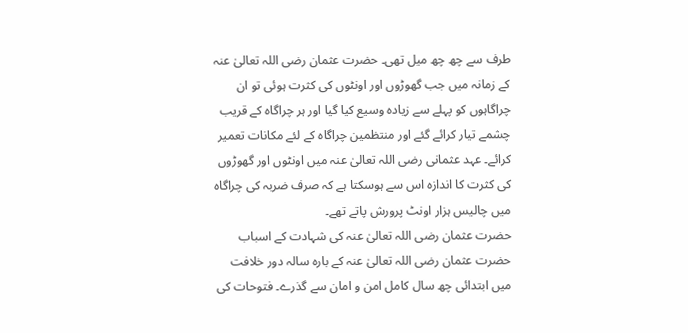طرف سے چھ چھ میل تھی۔ حضرت عثمان رضی اللہ تعالیٰ عنہ کے زمانہ میں جب گھوڑوں اور اونٹوں کی کثرت ہوئی تو ان چراگاہوں کو پہلے سے زیادہ وسیع کیا گیا اور ہر چراگاہ کے قریب چشمے تیار کرائے گئے اور منتظمین چراگاہ کے لئے مکانات تعمیر کرائے۔ عہد عثمانی رضی اللہ تعالیٰ عنہ میں اونٹوں اور گھوڑوں کی کثرت کا اندازہ اس سے ہوسکتا ہے کہ صرف ضربہ کی چراگاہ میں چالیس ہزار اونٹ پرورش پاتے تھے۔
حضرت عثمان رضی اللہ تعالیٰ عنہ کی شہادت کے اسباب
حضرت عثمان رضی اللہ تعالیٰ عنہ کے بارہ سالہ دور خلافت میں ابتدائی چھ سال کامل امن و امان سے گذرے۔ فتوحات کی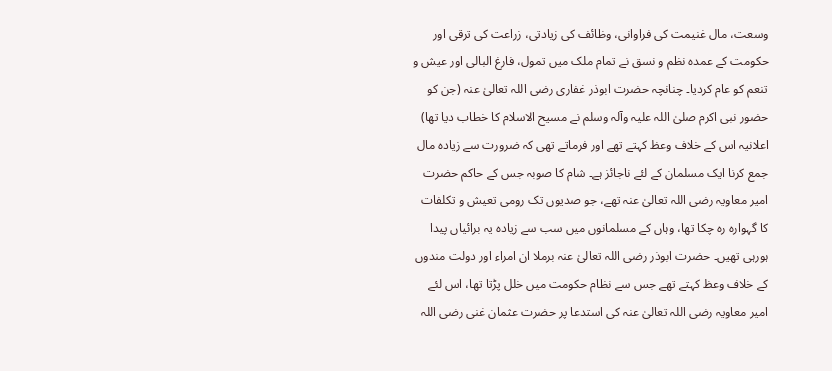وسعت، مال غنیمت کی فراوانی، وظائف کی زیادتی، زراعت کی ترقی اور حکومت کے عمدہ نظم و نسق نے تمام ملک میں تمول، فارغ البالی اور عیش و تنعم کو عام کردیا۔ چنانچہ حضرت ابوذر غفاری رضی اللہ تعالیٰ عنہ (جن کو حضور نبی اکرم صلیٰ اللہ علیہ وآلہ وسلم نے مسیح الاسلام کا خطاب دیا تھا) اعلانیہ اس کے خلاف وعظ کہتے تھے اور فرماتے تھی کہ ضرورت سے زیادہ مال جمع کرنا ایک مسلمان کے لئے ناجائز ہے۔ شام کا صوبہ جس کے حاکم حضرت امیر معاویہ رضی اللہ تعالیٰ عنہ تھے، جو صدیوں تک رومی تعیش و تکلفات کا گہوارہ رہ چکا تھا، وہاں کے مسلمانوں میں سب سے زیادہ یہ برائیاں پیدا ہورہی تھیں۔ حضرت ابوذر رضی اللہ تعالیٰ عنہ برملا ان امراء اور دولت مندوں کے خلاف وعظ کہتے تھے جس سے نظام حکومت میں خلل پڑتا تھا، اس لئے امیر معاویہ رضی اللہ تعالیٰ عنہ کی استدعا پر حضرت عثمان غنی رضی اللہ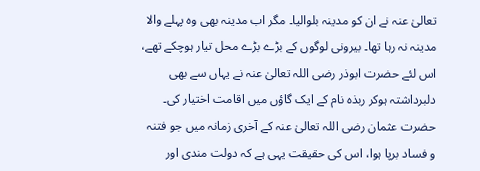تعالیٰ عنہ نے ان کو مدینہ بلوالیا۔ مگر اب مدینہ بھی وہ پہلے والا مدینہ نہ رہا تھا۔ بیرونی لوگوں کے بڑے بڑے محل تیار ہوچکے تھے، اس لئے حضرت ابوذر رضی اللہ تعالیٰ عنہ نے یہاں سے بھی دلبرداشتہ ہوکر ربذہ نام کے ایک گاؤں میں اقامت اختیار کی۔
حضرت عثمان رضی اللہ تعالیٰ عنہ کے آخری زمانہ میں جو فتنہ و فساد برپا ہوا، اس کی حقیقت یہی ہے کہ دولت مندی اور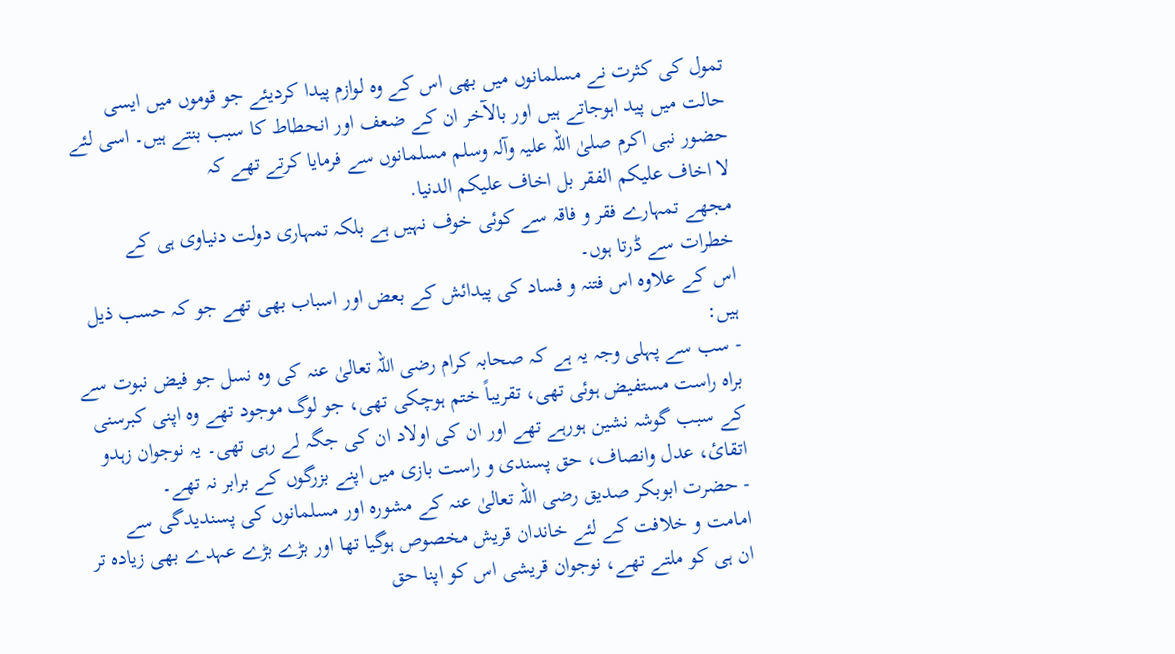تمول کی کثرت نے مسلمانوں میں بھی اس کے وہ لوازم پیدا کردیئے جو قوموں میں ایسی حالت میں پید اہوجاتے ہیں اور بالآخر ان کے ضعف اور انحطاط کا سبب بنتے ہیں۔ اسی لئے حضور نبی اکرم صلیٰ اللہ علیہ وآلہ وسلم مسلمانوں سے فرمایا کرتے تھے کہ
لا اخاف عليکم الفقر بل اخاف عليکم الدنيا.
مجھے تمہارے فقر و فاقہ سے کوئی خوف نہیں ہے بلکہ تمہاری دولت دنیاوی ہی کے خطرات سے ڈرتا ہوں۔
اس کے علاوہ اس فتنہ و فساد کی پیدائش کے بعض اور اسباب بھی تھے جو کہ حسب ذیل ہیں:
- سب سے پہلی وجہ یہ ہے کہ صحابہ کرام رضی اللہ تعالیٰ عنہ کی وہ نسل جو فیض نبوت سے براہ راست مستفیض ہوئی تھی، تقریباً ختم ہوچکی تھی، جو لوگ موجود تھے وہ اپنی کبرسنی کے سبب گوشہ نشین ہورہے تھے اور ان کی اولاد ان کی جگہ لے رہی تھی۔ یہ نوجوان زہدو اتقائ، عدل وانصاف، حق پسندی و راست بازی میں اپنے بزرگوں کے برابر نہ تھے۔
- حضرت ابوبکر صدیق رضی اللہ تعالیٰ عنہ کے مشورہ اور مسلمانوں کی پسندیدگی سے امامت و خلافت کے لئے خاندان قریش مخصوص ہوگیا تھا اور بڑے بڑے عہدے بھی زیادہ تر ان ہی کو ملتے تھے، نوجوان قریشی اس کو اپنا حق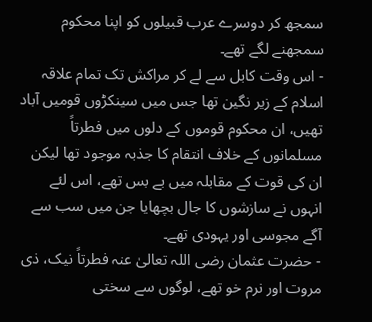سمجھ کر دوسرے عرب قبیلوں کو اپنا محکوم سمجھنے لگے تھے۔
- اس وقت کابل سے لے کر مراکش تک تمام علاقہ اسلام کے زیر نگین تھا جس میں سینکڑوں قومیں آباد تھیں، ان محکوم قوموں کے دلوں میں فطرتاً مسلمانوں کے خلاف انتقام کا جذبہ موجود تھا لیکن ان کی قوت کے مقابلہ میں بے بس تھے، اس لئے انہوں نے سازشوں کا جال بچھایا جن میں سب سے آگے مجوسی اور یہودی تھے۔
- حضرت عثمان رضی اللہ تعالیٰ عنہ فطرتاً نیک، ذی مروت اور نرم خو تھے، لوگوں سے سختی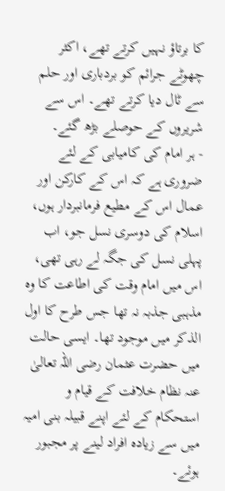کا برتاؤ نہیں کرتے تھے، اکثر چھوٹے جرائم کو بردباری اور حلم سے ٹال دیا کرتے تھے۔ اس سے شریروں کے حوصلے بڑھ گئے۔
- ہر امام کی کامیابی کے لئے ضروری ہے کہ اس کے کارکن اور عمال اس کے مطیع فرمانبردار ہوں، اسلام کی دوسری نسل جو، اب پہلی نسل کی جگہ لے رہی تھی، اس میں امام وقت کی اطاعت کا وہ مذہبی جذبہ نہ تھا جس طرح کا اول الذکر میں موجود تھا۔ ایسی حالت میں حضرت عثمان رضی اللہ تعالیٰ عنہ نظام خلافت کے قیام و استحکام کے لئے اپنے قبیلہ بنی امیہ میں سے زیادہ افراد لینے پر مجبور ہوئے۔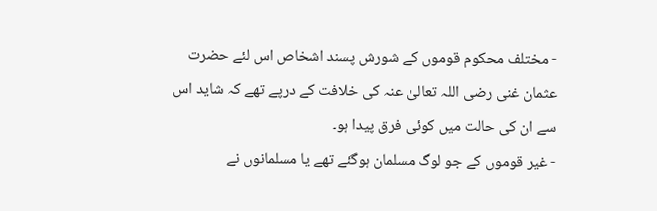- مختلف محکوم قوموں کے شورش پسند اشخاص اس لئے حضرت عثمان غنی رضی اللہ تعالیٰ عنہ کی خلافت کے درپے تھے کہ شاید اس سے ان کی حالت میں کوئی فرق پیدا ہو۔
- غیر قوموں کے جو لوگ مسلمان ہوگئے تھے یا مسلمانوں نے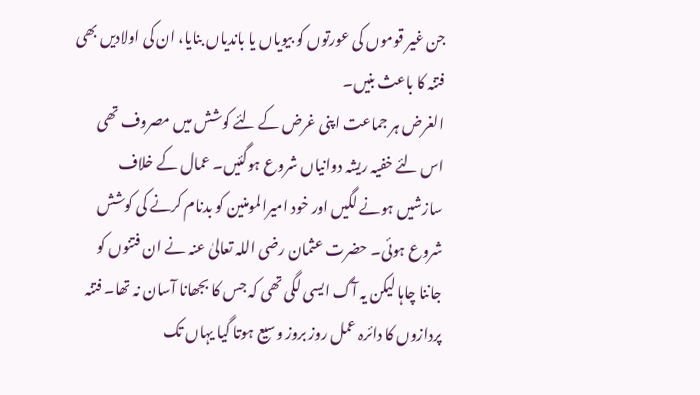جن غیر قوموں کی عورتوں کو بیویاں یا باندیاں بنایا، ان کی اولادیں بھی فتنہ کا باعث بنیں۔
الغرض ہر جماعت اپنی غرض کے لئے کوشش میں مصروف تھی اس لئے خفیہ ریشہ دوانیاں شروع ہوگئیں۔ عمال کے خلاف سازشیں ہونے لگیں اور خود امیرالمومنین کو بدنام کرنے کی کوشش شروع ہوئی۔ حضرت عثمان رضی اللہ تعالیٰ عنہ نے ان فتنوں کو جاننا چاہا لیکن یہ آگ ایسی لگی تھی کہ جس کا بجھانا آسان نہ تھا۔ فتنہ پردازوں کا دائرہ عمل روز بروز وسیع ہوتا گیا یہاں تک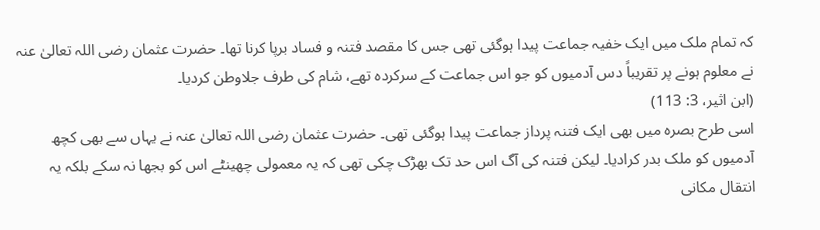کہ تمام ملک میں ایک خفیہ جماعت پیدا ہوگئی تھی جس کا مقصد فتنہ و فساد برپا کرنا تھا۔ حضرت عثمان رضی اللہ تعالیٰ عنہ نے معلوم ہونے پر تقریباً دس آدمیوں کو جو اس جماعت کے سرکردہ تھے، شام کی طرف جلاوطن کردیا۔
(ابن اثير، 3: 113)
اسی طرح بصرہ میں بھی ایک فتنہ پرداز جماعت پیدا ہوگئی تھی۔ حضرت عثمان رضی اللہ تعالیٰ عنہ نے یہاں سے بھی کچھ آدمیوں کو ملک بدر کرادیا۔ لیکن فتنہ کی آگ اس حد تک بھڑک چکی تھی کہ یہ معمولی چھینٹے اس کو بجھا نہ سکے بلکہ یہ انتقال مکانی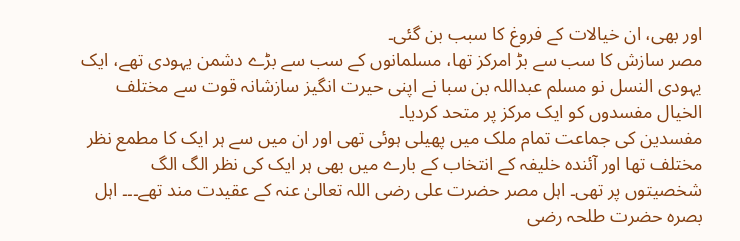اور بھی، ان خیالات کے فروغ کا سبب بن گئی۔
مصر سازش کا سب سے بڑ امرکز تھا، مسلمانوں کے سب سے بڑے دشمن یہودی تھے، ایک یہودی النسل نو مسلم عبداللہ بن سبا نے اپنی حیرت انگیز سازشانہ قوت سے مختلف الخیال مفسدوں کو ایک مرکز پر متحد کردیا۔
مفسدین کی جماعت تمام ملک میں پھیلی ہوئی تھی اور ان میں سے ہر ایک کا مطمع نظر مختلف تھا اور آئندہ خلیفہ کے انتخاب کے بارے میں بھی ہر ایک کی نظر الگ الگ شخصیتوں پر تھی۔ اہل مصر حضرت علی رضی اللہ تعالیٰ عنہ کے عقیدت مند تھے۔۔۔ اہل بصرہ حضرت طلحہ رضی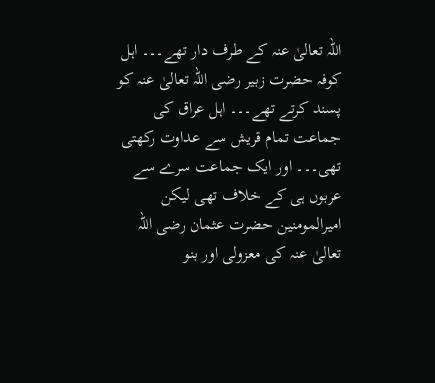اللہ تعالیٰ عنہ کے طرف دار تھے۔۔۔ اہل کوفہ حضرت زبیر رضی اللہ تعالیٰ عنہ کو پسند کرتے تھے۔۔۔ اہل عراق کی جماعت تمام قریش سے عداوت رکھتی تھی۔۔۔ اور ایک جماعت سرے سے عربوں ہی کے خلاف تھی لیکن امیرالمومنین حضرت عثمان رضی اللہ تعالیٰ عنہ کی معزولی اور بنو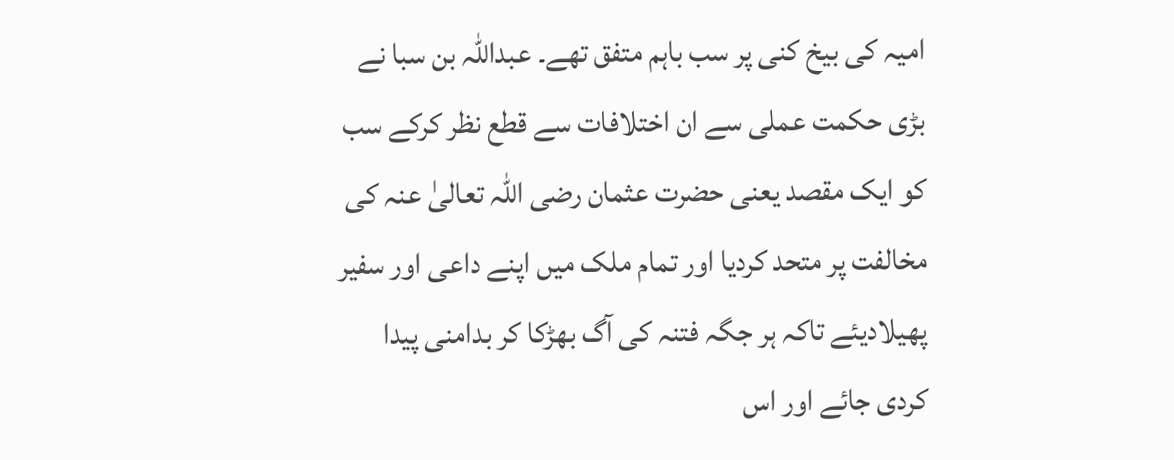امیہ کی بیخ کنی پر سب باہم متفق تھے۔ عبداللہ بن سبا نے بڑی حکمت عملی سے ان اختلافات سے قطع نظر کرکے سب کو ایک مقصد یعنی حضرت عثمان رضی اللہ تعالیٰ عنہ کی مخالفت پر متحد کردیا اور تمام ملک میں اپنے داعی اور سفیر پھیلادیئے تاکہ ہر جگہ فتنہ کی آگ بھڑکا کر بدامنی پیدا کردی جائے اور اس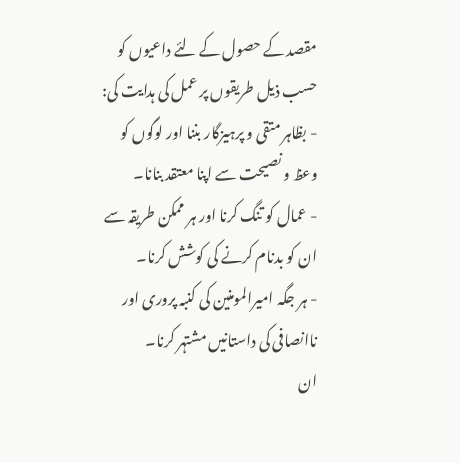مقصد کے حصول کے لئے داعیوں کو حسب ذیل طریقوں پر عمل کی ہدایت کی:
- بظاہر متقی و پرہیزگار بننا اور لوگوں کو وعظ و نصیحت سے اپنا معتقد بنانا۔
- عمال کو تنگ کرنا اور ہر ممکن طریقہ سے ان کو بدنام کرنے کی کوشش کرنا۔
- ہر جگہ امیرالمومنین کی کنبہ پروری اور ناانصافی کی داستانیں مشتہر کرنا۔
ان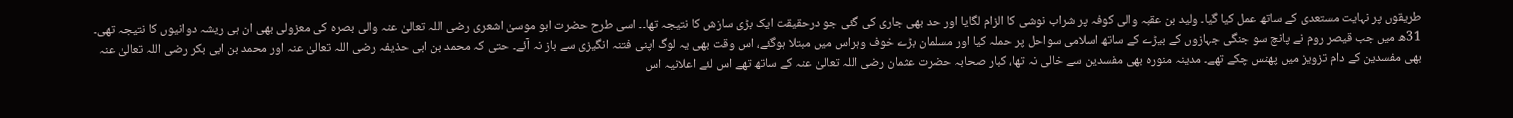طریقوں پر نہایت مستعدی کے ساتھ عمل کیا گیا۔ ولید بن عقبہ والی کوفہ پر شراب نوشی کا الزام لگایا اور حد بھی جاری کی گئی جو درحقیقت ایک بڑی سازش کا نتیجہ تھا۔۔ اسی طرح حضرت ابو موسیٰ اشعری رضی اللہ تعالیٰ عنہ والی بصرہ کی معزولی بھی ان ہی ریشہ دوانیوں کا نتیجہ تھی۔
31ھ میں جب قیصر روم نے پانچ سو جنگی جہازوں کے بیڑے کے ساتھ اسلامی سواحل پر حملہ کیا اور مسلمان بڑے خوف وہراس میں مبتلا ہوگئے، اس وقت بھی یہ لوگ اپنی فتنہ انگیزی سے باز نہ آئے۔ حتی کہ محمد بن ابی حذیفہ رضی اللہ تعالیٰ عنہ اور محمد بن ابی بکر رضی اللہ تعالیٰ عنہ بھی مفسدین کے دام تزویز میں پھنس چکے تھے۔ مدینہ منورہ بھی مفسدین سے خالی نہ تھا، کبار صحابہ حضرت عثمان رضی اللہ تعالیٰ عنہ کے ساتھ تھے اس لئے اعلانیہ اس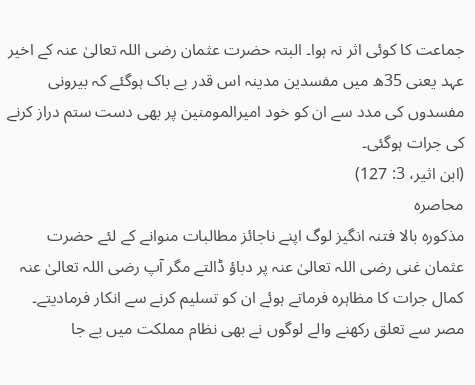جماعت کا کوئی اثر نہ ہوا۔ البتہ حضرت عثمان رضی اللہ تعالیٰ عنہ کے اخیر عہد یعنی 35ھ میں مفسدین مدینہ اس قدر بے باک ہوگئے کہ بیرونی مفسدوں کی مدد سے ان کو خود امیرالمومنین پر بھی دست ستم دراز کرنے کی جرات ہوگئی۔
(ابن اثير، 3: 127)
محاصرہ
مذکورہ بالا فتنہ انگیز لوگ اپنے ناجائز مطالبات منوانے کے لئے حضرت عثمان غنی رضی اللہ تعالیٰ عنہ پر دباؤ ڈالتے مگر آپ رضی اللہ تعالیٰ عنہ کمال جرات کا مظاہرہ فرماتے ہوئے ان کو تسلیم کرنے سے انکار فرمادیتے۔ مصر سے تعلق رکھنے والے لوگوں نے بھی نظام مملکت میں بے جا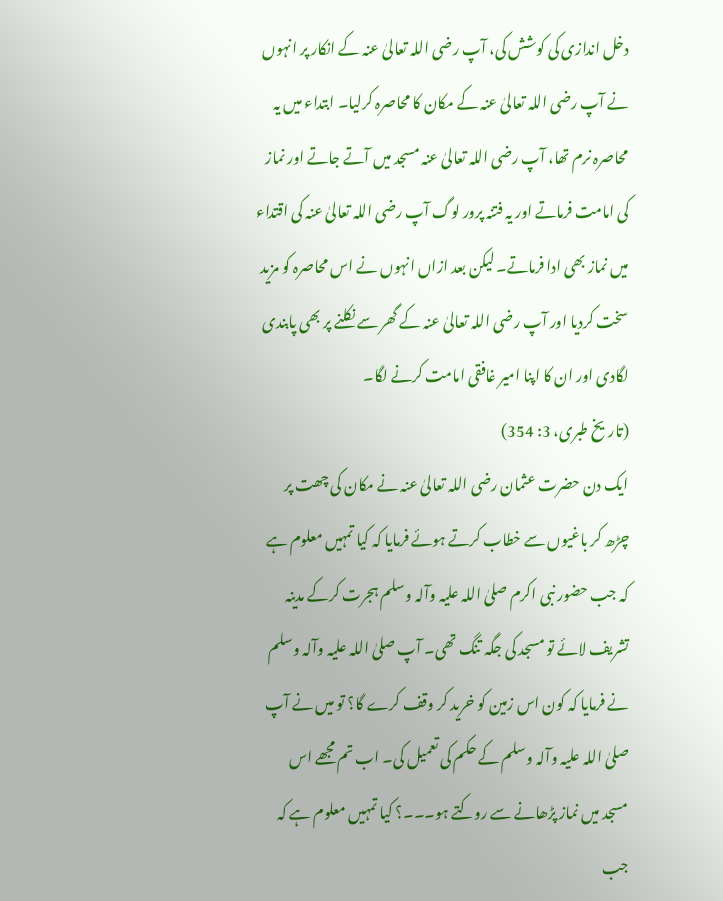دخل اندازی کی کوشش کی، آپ رضی اللہ تعالیٰ عنہ کے انکار پر انہوں نے آپ رضی اللہ تعالیٰ عنہ کے مکان کا محاصرہ کرلیا۔ ابتداء میں یہ محاصرہ نرم تھا، آپ رضی اللہ تعالیٰ عنہ مسجد میں آتے جاتے اور نماز کی امامت فرماتے اور یہ فتنہ پرور لوگ آپ رضی اللہ تعالیٰ عنہ کی اقتداء میں نماز بھی ادا فرماتے۔ لیکن بعد ازاں انہوں نے اس محاصرہ کو مزید سخت کردیا اور آپ رضی اللہ تعالیٰ عنہ کے گھر سے نکلنے پر بھی پابندی لگادی اور ان کا اپنا امیر غافقی امامت کرنے لگا۔
(تاريخ طبری، 3: 354)
ایک دن حضرت عثمان رضی اللہ تعالیٰ عنہ نے مکان کی چھت پر چڑھ کر باغیوں سے خطاب کرتے ہوئے فرمایا کہ کیا تمہیں معلوم ہے کہ جب حضور نبی اکرم صلیٰ اللہ علیہ وآلہ وسلم ہجرت کرکے مدینہ تشریف لائے تو مسجد کی جگہ تنگ تھی۔ آپ صلیٰ اللہ علیہ وآلہ وسلم نے فرمایا کہ کون اس زمین کو خرید کر وقف کرے گا؟ تو میں نے آپ صلیٰ اللہ علیہ وآلہ وسلم کے حکم کی تعمیل کی۔ اب تم مجھے اس مسجد میں نماز پڑھانے سے روکتے ہو۔۔۔؟ کیا تمہیں معلوم ہے کہ جب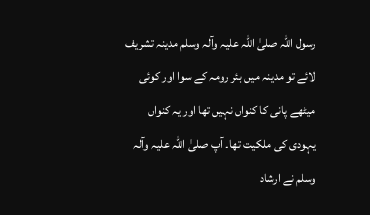رسول اللہ صلیٰ اللہ علیہ وآلہ وسلم مدینہ تشریف لائے تو مدینہ میں بئر رومہ کے سوا اور کوئی میٹھے پانی کا کنواں نہیں تھا اور یہ کنواں یہودی کی ملکیت تھا۔ آپ صلیٰ اللہ علیہ وآلہ وسلم نے ارشاد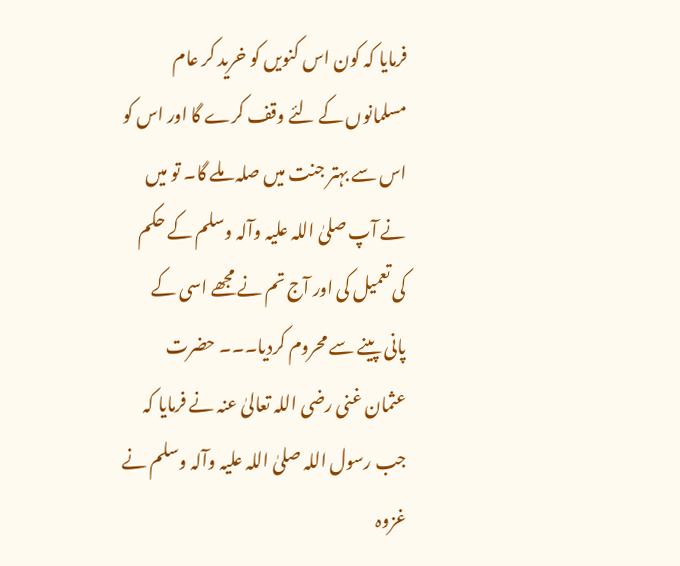فرمایا کہ کون اس کنویں کو خرید کر عام مسلمانوں کے لئے وقف کرے گا اور اس کو اس سے بہتر جنت میں صلہ ملے گا۔ تو میں نے آپ صلیٰ اللہ علیہ وآلہ وسلم کے حکم کی تعمیل کی اور آج تم نے مجھے اسی کے پانی پینے سے محروم کردیا۔۔۔ حضرت عثمان غنی رضی اللہ تعالیٰ عنہ نے فرمایا کہ جب رسول اللہ صلیٰ اللہ علیہ وآلہ وسلم نے غزوہ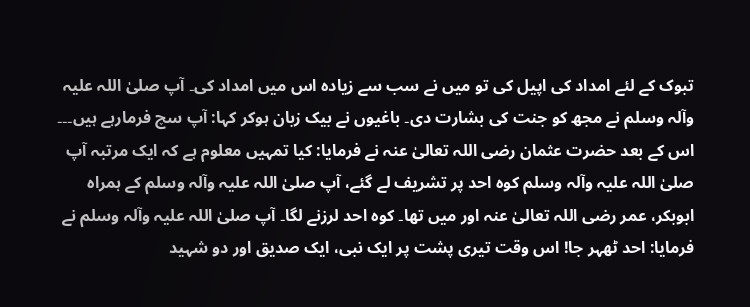تبوک کے لئے امداد کی اپیل کی تو میں نے سب سے زیادہ اس میں امداد کی۔ آپ صلیٰ اللہ علیہ وآلہ وسلم نے مجھ کو جنت کی بشارت دی۔ باغیوں نے بیک زبان ہوکر کہا: آپ سچ فرمارہے ہیں۔۔۔ اس کے بعد حضرت عثمان رضی اللہ تعالیٰ عنہ نے فرمایا: کیا تمہیں معلوم ہے کہ ایک مرتبہ آپ صلیٰ اللہ علیہ وآلہ وسلم کوہ احد پر تشریف لے گئے، آپ صلیٰ اللہ علیہ وآلہ وسلم کے ہمراہ ابوبکر، عمر رضی اللہ تعالیٰ عنہ اور میں تھا۔ کوہ احد لرزنے لگا۔ آپ صلیٰ اللہ علیہ وآلہ وسلم نے فرمایا: احد ٹھہر جا! اس وقت تیری پشت پر ایک نبی، ایک صدیق اور دو شہید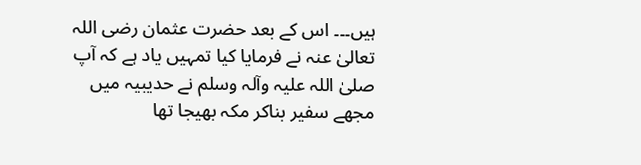ہیں۔۔۔ اس کے بعد حضرت عثمان رضی اللہ تعالیٰ عنہ نے فرمایا کیا تمہیں یاد ہے کہ آپ صلیٰ اللہ علیہ وآلہ وسلم نے حدیبیہ میں مجھے سفیر بناکر مکہ بھیجا تھا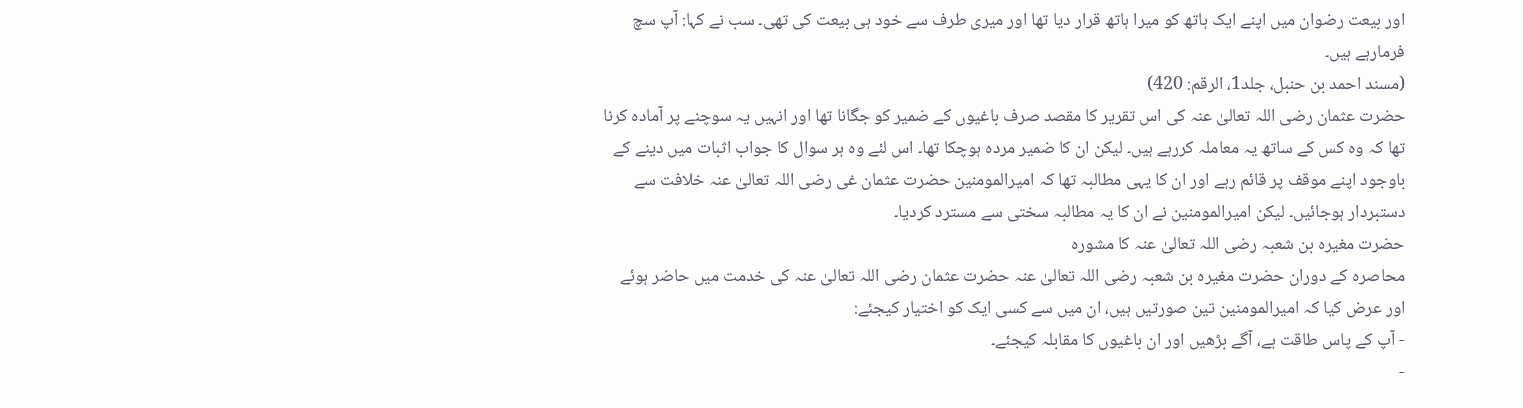اور بیعت رضوان میں اپنے ایک ہاتھ کو میرا ہاتھ قرار دیا تھا اور میری طرف سے خود ہی بیعت کی تھی۔ سب نے کہا: آپ سچ فرمارہے ہیں۔
(مسند احمد بن حنبل، جلد1، الرقم: 420)
حضرت عثمان رضی اللہ تعالیٰ عنہ کی اس تقریر کا مقصد صرف باغیوں کے ضمیر کو جگانا تھا اور انہیں یہ سوچنے پر آمادہ کرنا تھا کہ وہ کس کے ساتھ یہ معاملہ کررہے ہیں۔ لیکن ان کا ضمیر مردہ ہوچکا تھا۔ اس لئے وہ ہر سوال کا جواب اثبات میں دینے کے باوجود اپنے موقف پر قائم رہے اور ان کا یہی مطالبہ تھا کہ امیرالمومنین حضرت عثمان غی رضی اللہ تعالیٰ عنہ خلافت سے دستبردار ہوجائیں۔ لیکن امیرالمومنین نے ان کا یہ مطالبہ سختی سے مسترد کردیا۔
حضرت مغیرہ بن شعبہ رضی اللہ تعالیٰ عنہ کا مشورہ
محاصرہ کے دوران حضرت مغیرہ بن شعبہ رضی اللہ تعالیٰ عنہ حضرت عثمان رضی اللہ تعالیٰ عنہ کی خدمت میں حاضر ہوئے اور عرض کیا کہ امیرالمومنین تین صورتیں ہیں، ان میں سے کسی ایک کو اختیار کیجئے:
- آپ کے پاس طاقت ہے، آگے بڑھیں اور ان باغیوں کا مقابلہ کیجئے۔
-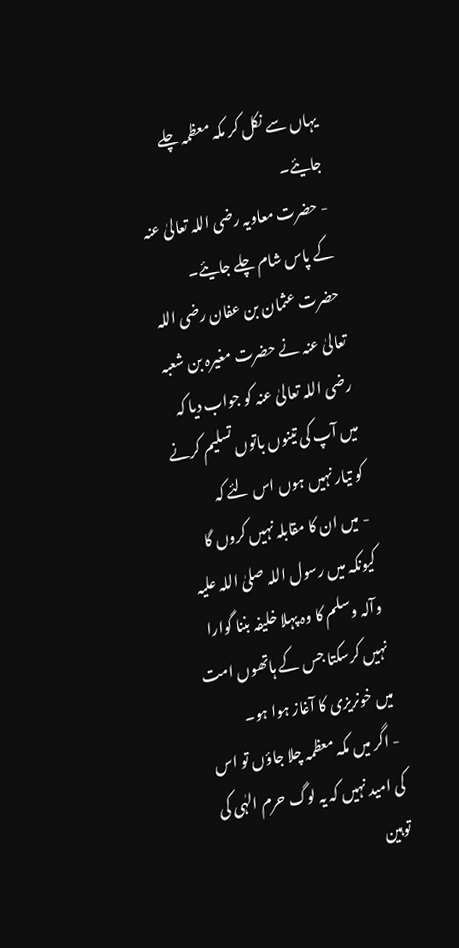یہاں سے نکل کر مکہ معظمہ چلے جایئے۔
- حضرت معاویہ رضی اللہ تعالیٰ عنہ کے پاس شام چلے جایئے۔
حضرت عثمان بن عفان رضی اللہ تعالیٰ عنہ نے حضرت مغیرہ بن شعبہ رضی اللہ تعالیٰ عنہ کو جواب دیا کہ میں آپ کی تینوں باتوں تسلیم کرنے کو تیار نہیں ہوں اس لئے کہ
- میں ان کا مقابلہ نہیں کروں گا کیونکہ میں رسول اللہ صلیٰ اللہ علیہ وآلہ وسلم کا وہ پہلا خلیفہ بننا گوارا نہیں کرسکتا جس کے ہاتھوں امت میں خونریزی کا آغاز ہوا ہو۔
- اگر میں مکہ معظمہ چلا جاؤں تو اس کی امید نہیں کہ یہ لوگ حرم الہٰی کی توہین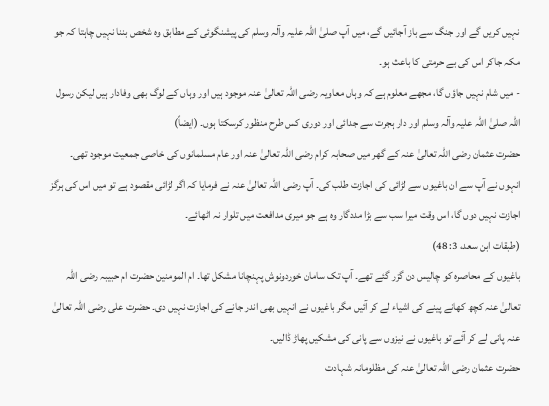نہیں کریں گے اور جنگ سے باز آجائیں گے، میں آپ صلیٰ اللہ علیہ وآلہ وسلم کی پیشنگوئی کے مطابق وہ شخص بننا نہیں چاہتا کہ جو مکہ جاکر اس کی بے حرمتی کا باعث ہو۔
- میں شام نہیں جاؤں گا، مجھے معلوم ہے کہ وہاں معاویہ رضی اللہ تعالیٰ عنہ موجود ہیں اور وہاں کے لوگ بھی وفادار ہیں لیکن رسول اللہ صلیٰ اللہ علیہ وآلہ وسلم اور دار ہجرت سے جدائی اور دوری کس طرح منظور کرسکتا ہوں۔ (ایضاً)
حضرت عثمان رضی اللہ تعالیٰ عنہ کے گھر میں صحابہ کرام رضی اللہ تعالیٰ عنہ اور عام مسلمانوں کی خاصی جمعیت موجود تھی۔ انہوں نے آپ سے ان باغیوں سے لڑائی کی اجازت طلب کی۔ آپ رضی اللہ تعالیٰ عنہ نے فرمایا کہ اگر لڑائی مقصود ہے تو میں اس کی ہرگز اجازت نہیں دوں گا، اس وقت میرا سب سے بڑا مددگار وہ ہے جو میری مدافعت میں تلوار نہ اٹھائے۔
(طبقات ابن سعد، 3: 48)
باغیوں کے محاصرہ کو چالیس دن گزر گئے تھے۔ آپ تک سامان خوردونوش پہنچانا مشکل تھا۔ ام المومنین حضرت ام حبیبہ رضی اللہ تعالیٰ عنہ کچھ کھانے پینے کی اشیاء لے کر آئیں مگر باغیوں نے انہیں بھی اندر جانے کی اجازت نہیں دی۔ حضرت علی رضی اللہ تعالیٰ عنہ پانی لے کر آئے تو باغیوں نے نیزوں سے پانی کی مشکیں پھاڑ ڈالیں۔
حضرت عثمان رضی اللہ تعالیٰ عنہ کی مظلومانہ شہادت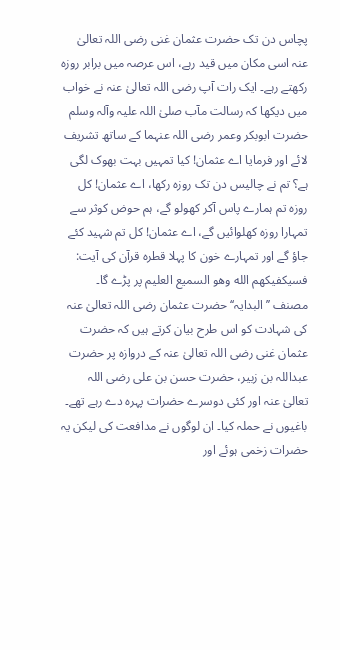پچاس دن تک حضرت عثمان غنی رضی اللہ تعالیٰ عنہ اسی مکان میں قید رہے، اس عرصہ میں برابر روزہ رکھتے رہے۔ ایک رات آپ رضی اللہ تعالیٰ عنہ نے خواب میں دیکھا کہ رسالت مآب صلیٰ اللہ علیہ وآلہ وسلم حضرت ابوبکر وعمر رضی اللہ عنہما کے ساتھ تشریف لائے اور فرمایا اے عثمان! کیا تمہیں بہت بھوک لگی ہے؟ تم نے چالیس دن تک روزہ رکھا، اے عثمان! کل روزہ تم ہمارے پاس آکر کھولو گے، ہم حوض کوثر سے تمہارا روزہ کھلوائیں گے، اے عثمان! کل تم شہید کئے جاؤ گے اور تمہارے خون کا پہلا قطرہ قرآن کی آیت: فسيکفيکهم الله وهو السميع العليم پر پڑے گا۔
مصنف ’’البدایہ‘‘ حضرت عثمان رضی اللہ تعالیٰ عنہ کی شہادت کو اس طرح بیان کرتے ہیں کہ حضرت عثمان غنی رضی اللہ تعالیٰ عنہ کے دروازہ پر حضرت عبداللہ بن زبیر، حضرت حسن بن علی رضی اللہ تعالیٰ عنہ اور کئی دوسرے حضرات پہرہ دے رہے تھے۔ باغیوں نے حملہ کیا۔ ان لوگوں نے مدافعت کی لیکن یہ حضرات زخمی ہوئے اور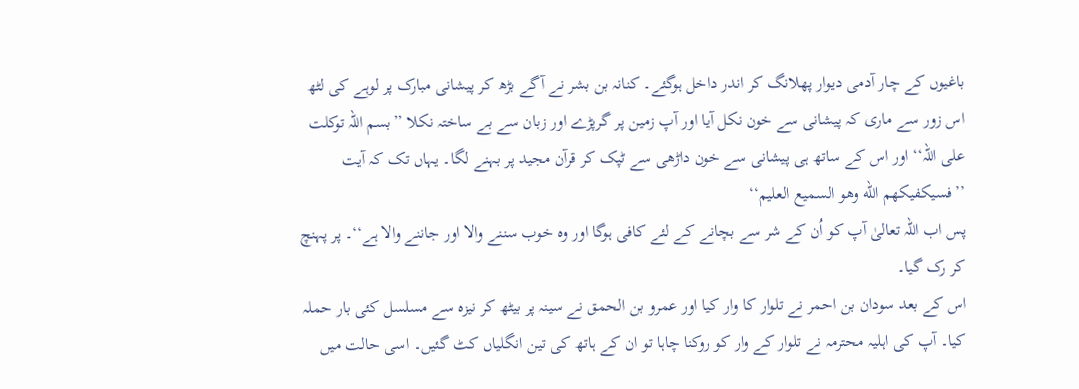باغیوں کے چار آدمی دیوار پھلانگ کر اندر داخل ہوگئے۔ کنانہ بن بشر نے آگے بڑھ کر پیشانی مبارک پر لوہے کی لٹھ اس زور سے ماری کہ پیشانی سے خون نکل آیا اور آپ زمین پر گرپڑے اور زبان سے بے ساختہ نکلا ’’بسم اللہ توکلت علی اللہ‘‘ اور اس کے ساتھ ہی پیشانی سے خون داڑھی سے ٹپک کر قرآن مجید پر بہنے لگا۔ یہاں تک کہ آیت
’’فسيکفيکهم الله وهو السميع العليم‘‘
پس اب اللہ تعالیٰ آپ کو اُن کے شر سے بچانے کے لئے کافی ہوگا اور وہ خوب سننے والا اور جاننے والا ہے‘‘۔ پر پہنچ کر رک گیا۔
اس کے بعد سودان بن احمر نے تلوار کا وار کیا اور عمرو بن الحمق نے سینہ پر بیٹھ کر نیزہ سے مسلسل کئی بار حملہ کیا۔ آپ کی اہلیہ محترمہ نے تلوار کے وار کو روکنا چاہا تو ان کے ہاتھ کی تین انگلیاں کٹ گئیں۔ اسی حالت میں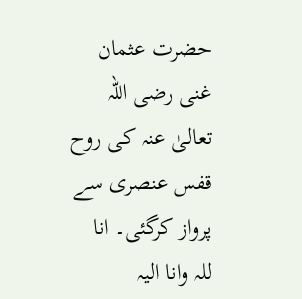حضرت عثمان غنی رضی اللہ تعالیٰ عنہ کی روح قفس عنصری سے پرواز کرگئی۔ انا للہ وانا الیہ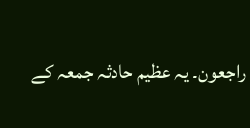راجعون۔ یہ عظیم حادثہ جمعہ کے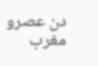دن عصرو مغرب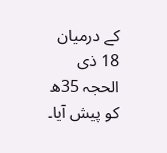کے درمیان 18 ذی الحجہ 35ھ کو پیش آیا۔